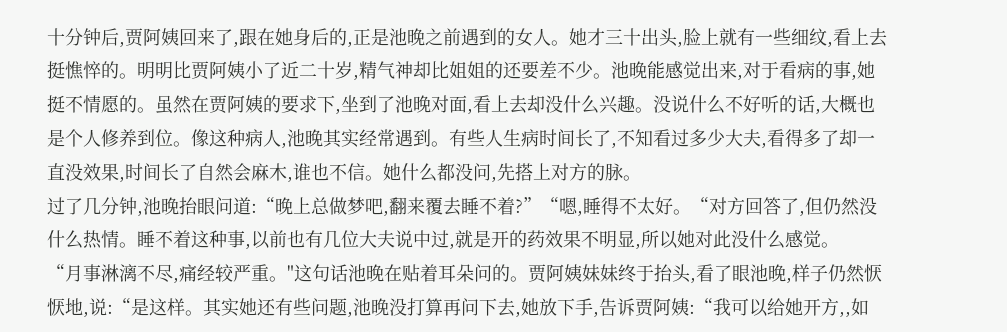十分钟后,贾阿姨回来了,跟在她身后的,正是池晚之前遇到的女人。她才三十出头,脸上就有一些细纹,看上去挺憔悴的。明明比贾阿姨小了近二十岁,精气神却比姐姐的还要差不少。池晚能感觉出来,对于看病的事,她挺不情愿的。虽然在贾阿姨的要求下,坐到了池晚对面,看上去却没什么兴趣。没说什么不好听的话,大概也是个人修养到位。像这种病人,池晚其实经常遇到。有些人生病时间长了,不知看过多少大夫,看得多了却一直没效果,时间长了自然会麻木,谁也不信。她什么都没问,先搭上对方的脉。
过了几分钟,池晚抬眼问道:“晚上总做梦吧,翻来覆去睡不着?”“嗯,睡得不太好。“对方回答了,但仍然没什么热情。睡不着这种事,以前也有几位大夫说中过,就是开的药效果不明显,所以她对此没什么感觉。
“月事淋漓不尽,痛经较严重。"这句话池晚在贴着耳朵问的。贾阿姨妹妹终于抬头,看了眼池晚,样子仍然恹恹地,说:“是这样。其实她还有些问题,池晚没打算再问下去,她放下手,告诉贾阿姨:“我可以给她开方,,如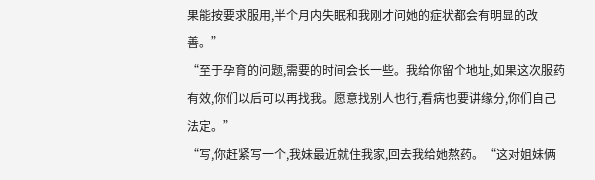果能按要求服用,半个月内失眠和我刚才问她的症状都会有明显的改善。”
“至于孕育的问题,需要的时间会长一些。我给你留个地址,如果这次服药有效,你们以后可以再找我。愿意找别人也行,看病也要讲缘分,你们自己法定。”
“写,你赶紧写一个,我妹最近就住我家,回去我给她熬药。“这对姐妹俩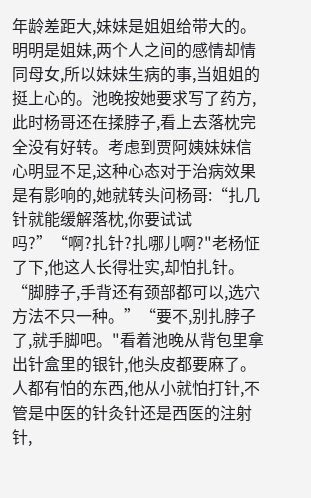年龄差距大,妹妹是姐姐给带大的。明明是姐妹,两个人之间的感情却情同母女,所以妹妹生病的事,当姐姐的挺上心的。池晚按她要求写了药方,此时杨哥还在揉脖子,看上去落枕完全没有好转。考虑到贾阿姨妹妹信心明显不足,这种心态对于治病效果是有影响的,她就转头问杨哥:“扎几针就能缓解落枕,你要试试吗?”“啊?扎针?扎哪儿啊?"老杨怔了下,他这人长得壮实,却怕扎针。“脚脖子,手背还有颈部都可以,选穴方法不只一种。”“要不,别扎脖子了,就手脚吧。"看着池晚从背包里拿出针盒里的银针,他头皮都要麻了。
人都有怕的东西,他从小就怕打针,不管是中医的针灸针还是西医的注射针,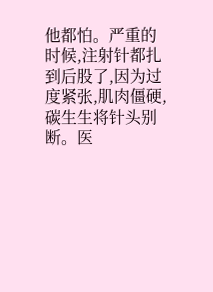他都怕。严重的时候,注射针都扎到后股了,因为过度紧张,肌肉僵硬,碳生生将针头别断。医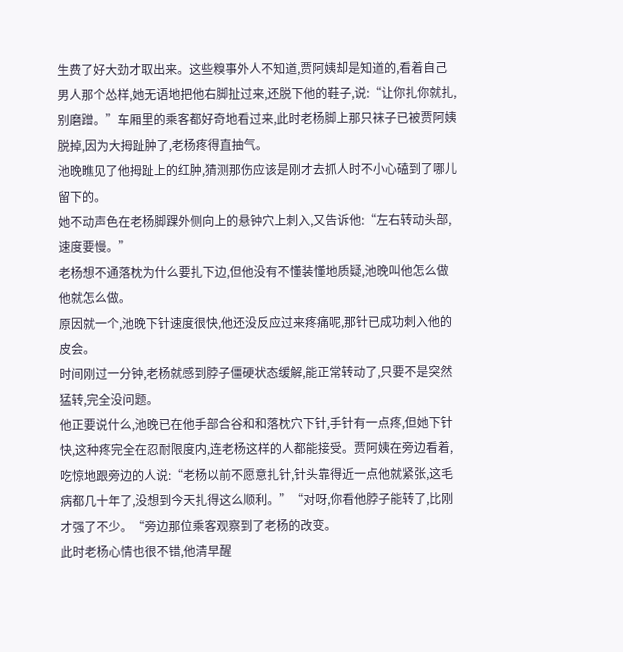生费了好大劲才取出来。这些糗事外人不知道,贾阿姨却是知道的,看着自己男人那个怂样,她无语地把他右脚扯过来,还脱下他的鞋子,说:“让你扎你就扎,别磨蹭。”车厢里的乘客都好奇地看过来,此时老杨脚上那只袜子已被贾阿姨脱掉,因为大拇趾肿了,老杨疼得直抽气。
池晚瞧见了他拇趾上的红肿,猜测那伤应该是刚才去抓人时不小心磕到了哪儿留下的。
她不动声色在老杨脚踝外侧向上的悬钟穴上刺入,又告诉他:“左右转动头部,速度要慢。”
老杨想不通落枕为什么要扎下边,但他没有不懂装懂地质疑,池晚叫他怎么做他就怎么做。
原因就一个,池晚下针速度很快,他还没反应过来疼痛呢,那针已成功刺入他的皮会。
时间刚过一分钟,老杨就感到脖子僵硬状态缓解,能正常转动了,只要不是突然猛转,完全没问题。
他正要说什么,池晚已在他手部合谷和和落枕穴下针,手针有一点疼,但她下针快,这种疼完全在忍耐限度内,连老杨这样的人都能接受。贾阿姨在旁边看着,吃惊地跟旁边的人说:“老杨以前不愿意扎针,针头靠得近一点他就紧张,这毛病都几十年了,没想到今天扎得这么顺利。”“对呀,你看他脖子能转了,比刚才强了不少。“旁边那位乘客观察到了老杨的改变。
此时老杨心情也很不错,他清早醒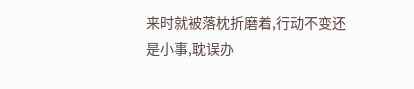来时就被落枕折磨着,行动不变还是小事,耽误办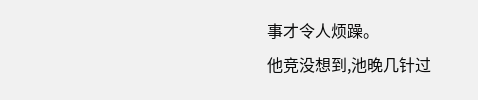事才令人烦躁。
他竞没想到,池晚几针过